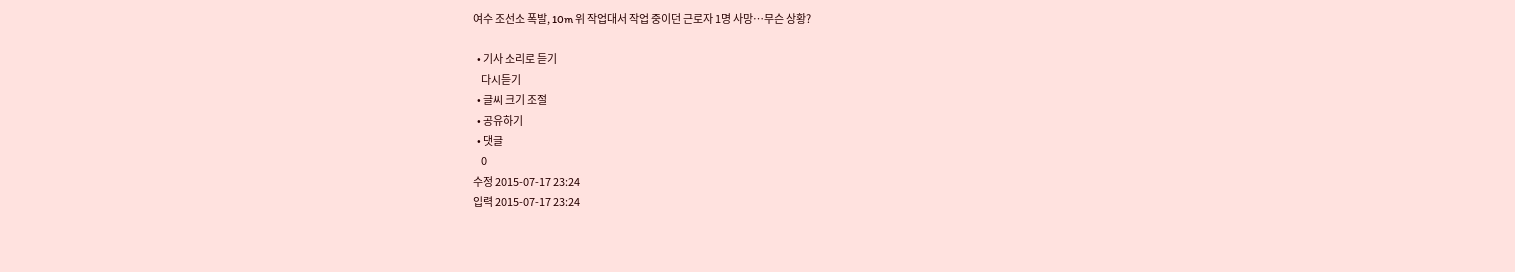여수 조선소 폭발, 10m 위 작업대서 작업 중이던 근로자 1명 사망…무슨 상황?

  • 기사 소리로 듣기
    다시듣기
  • 글씨 크기 조절
  • 공유하기
  • 댓글
    0
수정 2015-07-17 23:24
입력 2015-07-17 23:24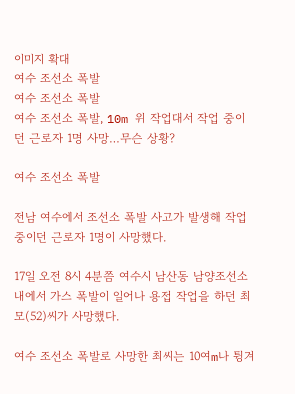이미지 확대
여수 조선소 폭발
여수 조선소 폭발
여수 조선소 폭발, 10m 위 작업대서 작업 중이던 근로자 1명 사망…무슨 상황?

여수 조선소 폭발

전남 여수에서 조선소 폭발 사고가 발생해 작업 중이던 근로자 1명이 사망했다.

17일 오전 8시 4분쯤 여수시 남산동 남양조선소 내에서 가스 폭발이 일어나 용접 작업을 하던 최모(52)씨가 사망했다.

여수 조선소 폭발로 사망한 최씨는 10여m나 튕겨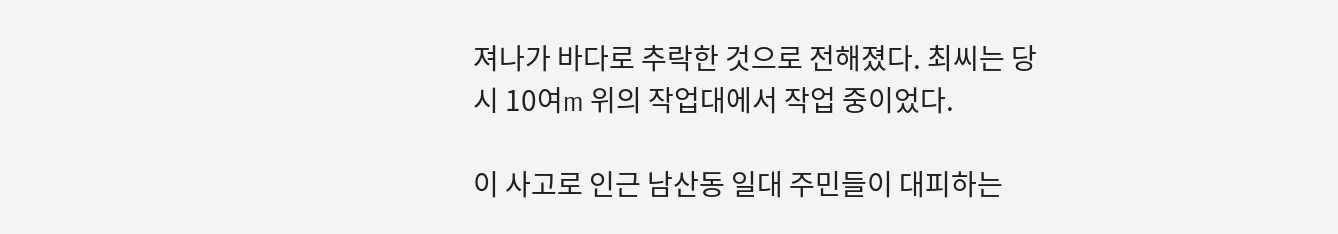져나가 바다로 추락한 것으로 전해졌다. 최씨는 당시 10여m 위의 작업대에서 작업 중이었다.

이 사고로 인근 남산동 일대 주민들이 대피하는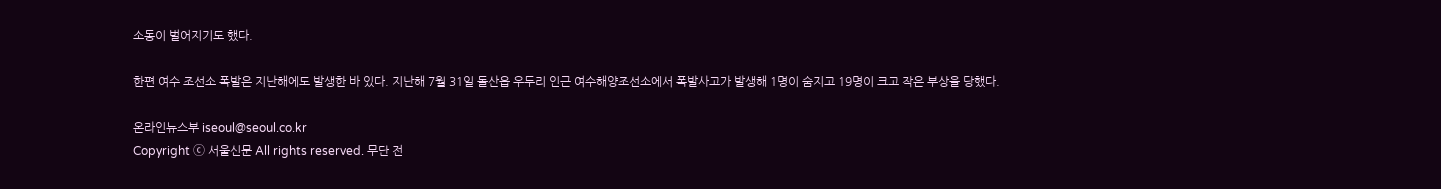소동이 벌어지기도 했다.

한편 여수 조선소 폭발은 지난해에도 발생한 바 있다. 지난해 7월 31일 돌산읍 우두리 인근 여수해양조선소에서 폭발사고가 발생해 1명이 숨지고 19명이 크고 작은 부상을 당했다.

온라인뉴스부 iseoul@seoul.co.kr
Copyright ⓒ 서울신문 All rights reserved. 무단 전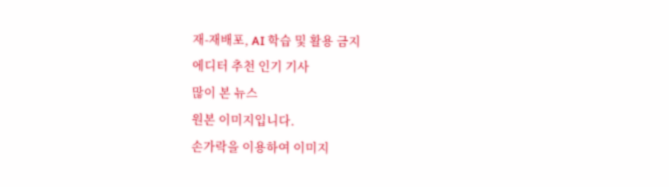재-재배포, AI 학습 및 활용 금지
에디터 추천 인기 기사
많이 본 뉴스
원본 이미지입니다.
손가락을 이용하여 이미지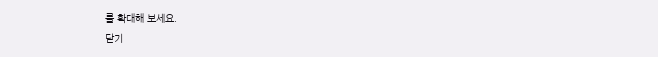를 확대해 보세요.
닫기